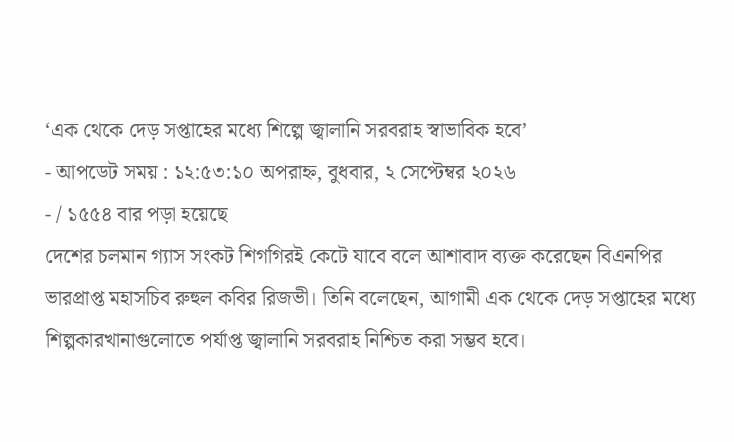‘এক থেকে দেড় সপ্তাহের মধ্যে শিল্পে জ্বালানি সরবরাহ স্বাভাবিক হবে’
- আপডেট সময় : ১২:৫৩:১০ অপরাহ্ন, বুধবার, ২ সেপ্টেম্বর ২০২৬
- / ১৫৫৪ বার পড়া হয়েছে
দেশের চলমান গ্যাস সংকট শিগগিরই কেটে যাবে বলে আশাবাদ ব্যক্ত করেছেন বিএনপির ভারপ্রাপ্ত মহাসচিব রুহুল কবির রিজভী। তিনি বলেছেন, আগামী এক থেকে দেড় সপ্তাহের মধ্যে শিল্পকারখানাগুলোতে পর্যাপ্ত জ্বালানি সরবরাহ নিশ্চিত করা সম্ভব হবে।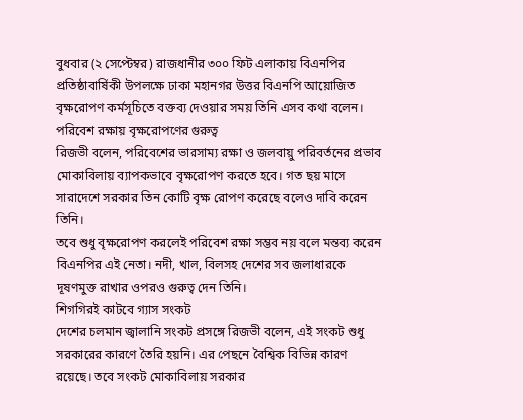বুধবার (২ সেপ্টেম্বর) রাজধানীর ৩০০ ফিট এলাকায় বিএনপির প্রতিষ্ঠাবার্ষিকী উপলক্ষে ঢাকা মহানগর উত্তর বিএনপি আয়োজিত বৃক্ষরোপণ কর্মসূচিতে বক্তব্য দেওয়ার সময় তিনি এসব কথা বলেন।
পরিবেশ রক্ষায় বৃক্ষরোপণের গুরুত্ব
রিজভী বলেন, পরিবেশের ভারসাম্য রক্ষা ও জলবায়ু পরিবর্তনের প্রভাব মোকাবিলায় ব্যাপকভাবে বৃক্ষরোপণ করতে হবে। গত ছয় মাসে সারাদেশে সরকার তিন কোটি বৃক্ষ রোপণ করেছে বলেও দাবি করেন তিনি।
তবে শুধু বৃক্ষরোপণ করলেই পরিবেশ রক্ষা সম্ভব নয় বলে মন্তব্য করেন বিএনপির এই নেতা। নদী, খাল, বিলসহ দেশের সব জলাধারকে দূষণমুক্ত রাখার ওপরও গুরুত্ব দেন তিনি।
শিগগিরই কাটবে গ্যাস সংকট
দেশের চলমান জ্বালানি সংকট প্রসঙ্গে রিজভী বলেন, এই সংকট শুধু সরকারের কারণে তৈরি হয়নি। এর পেছনে বৈশ্বিক বিভিন্ন কারণ রয়েছে। তবে সংকট মোকাবিলায় সরকার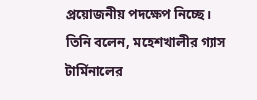প্রয়োজনীয় পদক্ষেপ নিচ্ছে।
তিনি বলেন, মহেশখালীর গ্যাস টার্মিনালের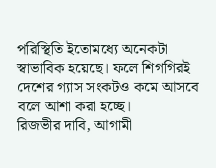পরিস্থিতি ইতোমধ্যে অনেকটা স্বাভাবিক হয়েছে। ফলে শিগগিরই দেশের গ্যাস সংকটও কমে আসবে বলে আশা করা হচ্ছে।
রিজভীর দাবি, আগামী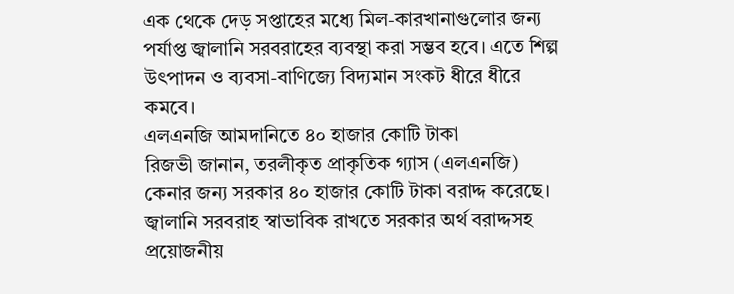এক থেকে দেড় সপ্তাহের মধ্যে মিল-কারখানাগুলোর জন্য পর্যাপ্ত জ্বালানি সরবরাহের ব্যবস্থা করা সম্ভব হবে। এতে শিল্প উৎপাদন ও ব্যবসা-বাণিজ্যে বিদ্যমান সংকট ধীরে ধীরে কমবে।
এলএনজি আমদানিতে ৪০ হাজার কোটি টাকা
রিজভী জানান, তরলীকৃত প্রাকৃতিক গ্যাস (এলএনজি) কেনার জন্য সরকার ৪০ হাজার কোটি টাকা বরাদ্দ করেছে। জ্বালানি সরবরাহ স্বাভাবিক রাখতে সরকার অর্থ বরাদ্দসহ প্রয়োজনীয়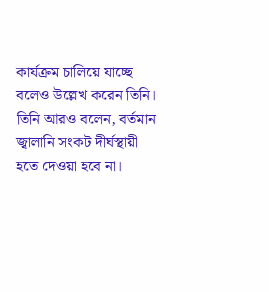কার্যক্রম চালিয়ে যাচ্ছে বলেও উল্লেখ করেন তিনি।
তিনি আরও বলেন, বর্তমান জ্বালানি সংকট দীর্ঘস্থায়ী হতে দেওয়া হবে না।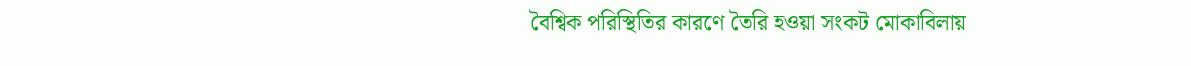বৈশ্বিক পরিস্থিতির কারণে তৈরি হওয়া সংকট মোকাবিলায়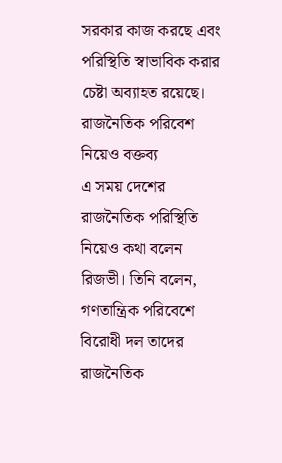সরকার কাজ করছে এবং পরিস্থিতি স্বাভাবিক করার চেষ্টা অব্যাহত রয়েছে।
রাজনৈতিক পরিবেশ নিয়েও বক্তব্য
এ সময় দেশের রাজনৈতিক পরিস্থিতি নিয়েও কথা বলেন রিজভী। তিনি বলেন, গণতান্ত্রিক পরিবেশে বিরোধী দল তাদের রাজনৈতিক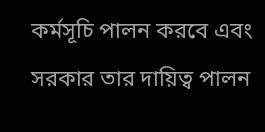কর্মসূচি পালন করবে এবং সরকার তার দায়িত্ব পালন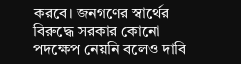করবে। জনগণের স্বার্থের বিরুদ্ধে সরকার কোনো পদক্ষেপ নেয়নি বলেও দাবি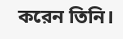করেন তিনি।